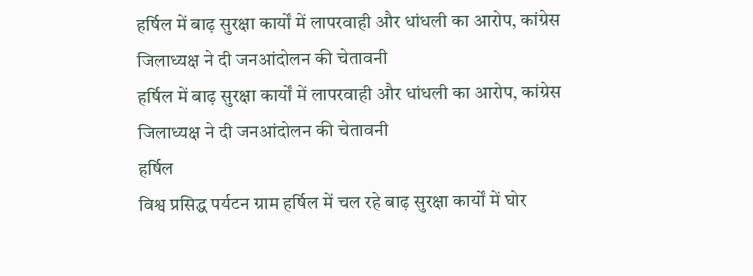हर्षिल में बाढ़ सुरक्षा कार्यों में लापरवाही और धांधली का आरोप, कांग्रेस जिलाध्यक्ष ने दी जनआंदोलन की चेतावनी
हर्षिल में बाढ़ सुरक्षा कार्यों में लापरवाही और धांधली का आरोप, कांग्रेस जिलाध्यक्ष ने दी जनआंदोलन की चेतावनी
हर्षिल
विश्व प्रसिद्ध पर्यटन ग्राम हर्षिल में चल रहे बाढ़ सुरक्षा कार्यों में घोर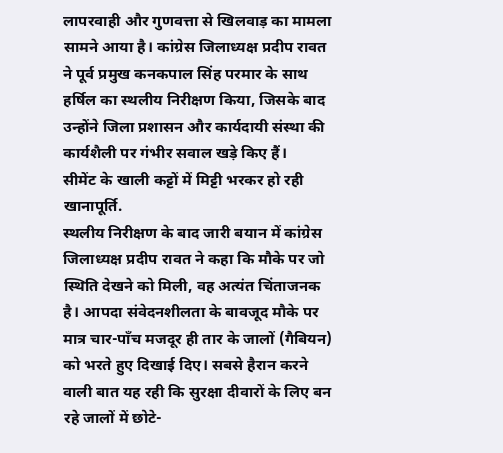लापरवाही और गुणवत्ता से खिलवाड़ का मामला सामने आया है। कांग्रेस जिलाध्यक्ष प्रदीप रावत ने पूर्व प्रमुख कनकपाल सिंह परमार के साथ हर्षिल का स्थलीय निरीक्षण किया, जिसके बाद उन्होंने जिला प्रशासन और कार्यदायी संस्था की कार्यशैली पर गंभीर सवाल खड़े किए हैं।
सीमेंट के खाली कट्टों में मिट्टी भरकर हो रही खानापूर्ति.
स्थलीय निरीक्षण के बाद जारी बयान में कांग्रेस जिलाध्यक्ष प्रदीप रावत ने कहा कि मौके पर जो स्थिति देखने को मिली, वह अत्यंत चिंताजनक है। आपदा संवेदनशीलता के बावजूद मौके पर मात्र चार-पाँच मजदूर ही तार के जालों (गैबियन) को भरते हुए दिखाई दिए। सबसे हैरान करने वाली बात यह रही कि सुरक्षा दीवारों के लिए बन रहे जालों में छोटे-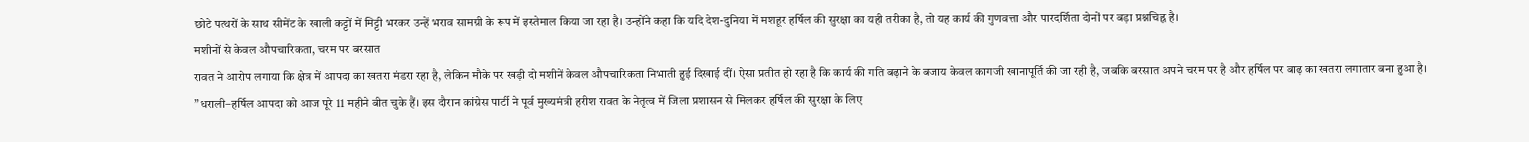छोटे पत्थरों के साथ सीमेंट के खाली कट्टों में मिट्टी भरकर उन्हें भराव सामग्री के रूप में इस्तेमाल किया जा रहा है। उन्होंने कहा कि यदि देश-दुनिया में मशहूर हर्षिल की सुरक्षा का यही तरीका है, तो यह कार्य की गुणवत्ता और पारदर्शिता दोनों पर बड़ा प्रश्नचिह्न है।
मशीनों से केवल औपचारिकता, चरम पर बरसात
रावत ने आरोप लगाया कि क्षेत्र में आपदा का खतरा मंडरा रहा है, लेकिन मौके पर खड़ी दो मशीनें केवल औपचारिकता निभाती हुई दिखाई दीं। ऐसा प्रतीत हो रहा है कि कार्य की गति बढ़ाने के बजाय केवल कागजी खानापूर्ति की जा रही है, जबकि बरसात अपने चरम पर है और हर्षिल पर बाढ़ का खतरा लगातार बना हुआ है।
”धराली–हर्षिल आपदा को आज पूरे 11 महीने बीत चुके हैं। इस दौरान कांग्रेस पार्टी ने पूर्व मुख्यमंत्री हरीश रावत के नेतृत्व में जिला प्रशासन से मिलकर हर्षिल की सुरक्षा के लिए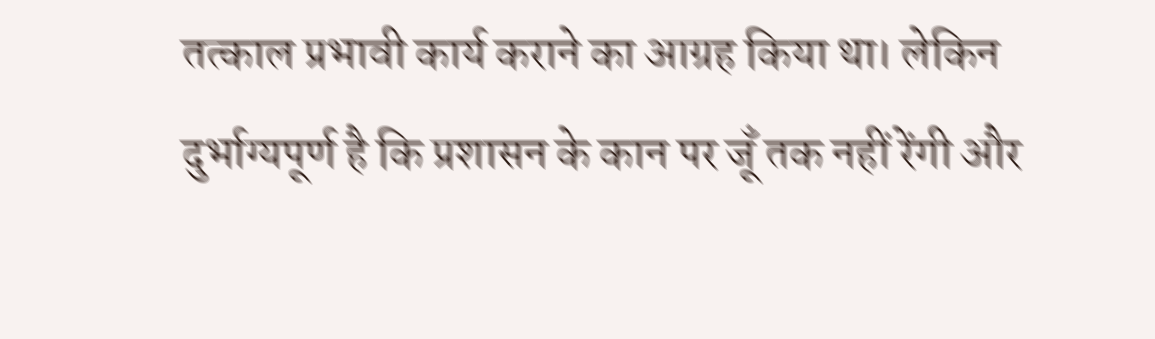तत्काल प्रभावी कार्य कराने का आग्रह किया था। लेकिन दुर्भाग्यपूर्ण है कि प्रशासन के कान पर जूँ तक नहीं रेंगी और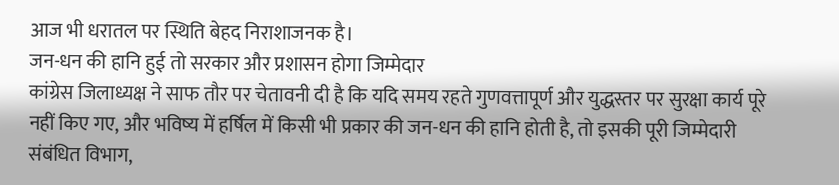आज भी धरातल पर स्थिति बेहद निराशाजनक है।
जन-धन की हानि हुई तो सरकार और प्रशासन होगा जिम्मेदार
कांग्रेस जिलाध्यक्ष ने साफ तौर पर चेतावनी दी है कि यदि समय रहते गुणवत्तापूर्ण और युद्धस्तर पर सुरक्षा कार्य पूरे नहीं किए गए, और भविष्य में हर्षिल में किसी भी प्रकार की जन-धन की हानि होती है, तो इसकी पूरी जिम्मेदारी संबंधित विभाग,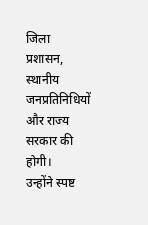जिला प्रशासन, स्थानीय जनप्रतिनिधियों और राज्य सरकार की होगी।
उन्होंने स्पष्ट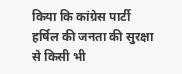किया कि कांग्रेस पार्टी हर्षिल की जनता की सुरक्षा से किसी भी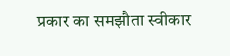प्रकार का समझौता स्वीकार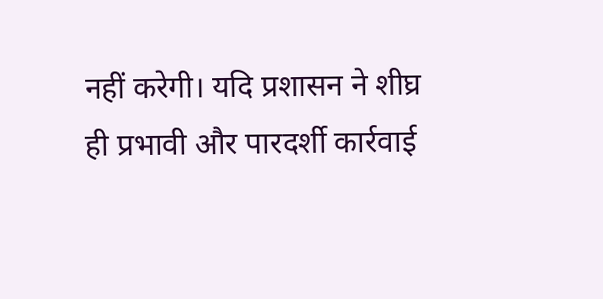नहीं करेगी। यदि प्रशासन ने शीघ्र ही प्रभावी और पारदर्शी कार्रवाई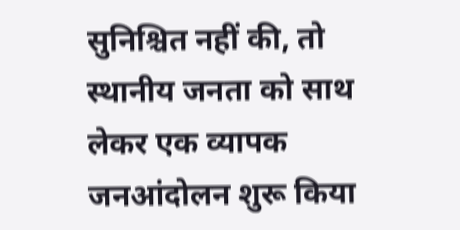सुनिश्चित नहीं की, तो स्थानीय जनता को साथ लेकर एक व्यापक जनआंदोलन शुरू किया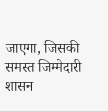जाएगा, जिसकी समस्त जिम्मेदारी शासन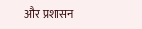और प्रशासन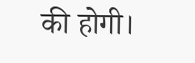की होगी।